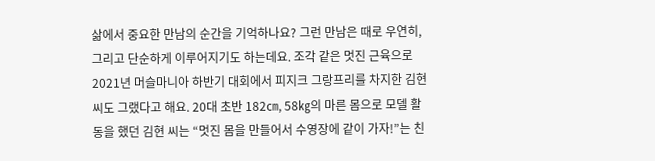삶에서 중요한 만남의 순간을 기억하나요? 그런 만남은 때로 우연히, 그리고 단순하게 이루어지기도 하는데요. 조각 같은 멋진 근육으로 2021년 머슬마니아 하반기 대회에서 피지크 그랑프리를 차지한 김현 씨도 그랬다고 해요. 20대 초반 182㎝, 58㎏의 마른 몸으로 모델 활동을 했던 김현 씨는 “멋진 몸을 만들어서 수영장에 같이 가자!”는 친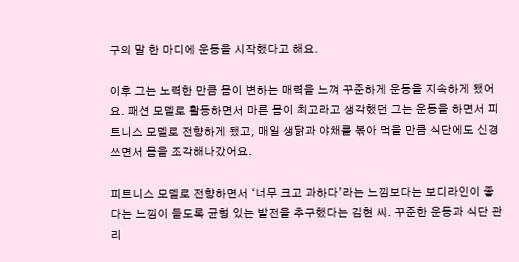구의 말 한 마디에 운동을 시작했다고 해요.

이후 그는 노력한 만큼 몸이 변하는 매력을 느껴 꾸준하게 운동을 지속하게 됐어요. 패션 모델로 활동하면서 마른 몸이 최고라고 생각했던 그는 운동을 하면서 피트니스 모델로 전향하게 됐고, 매일 생닭과 야채를 볶아 먹을 만큼 식단에도 신경 쓰면서 몸을 조각해나갔어요.

피트니스 모델로 전향하면서 ‘너무 크고 과하다’라는 느낌보다는 보디라인이 좋다는 느낌이 들도록 균형 있는 발전을 추구했다는 김현 씨. 꾸준한 운동과 식단 관리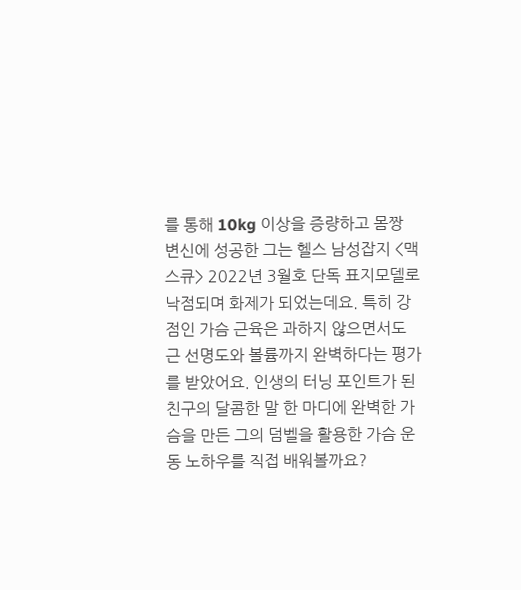를 통해 10kg 이상을 증량하고 몸짱 변신에 성공한 그는 헬스 남성잡지 <맥스큐> 2022년 3월호 단독 표지모델로 낙점되며 화제가 되었는데요. 특히 강점인 가슴 근육은 과하지 않으면서도 근 선명도와 볼륨까지 완벽하다는 평가를 받았어요. 인생의 터닝 포인트가 된 친구의 달콤한 말 한 마디에 완벽한 가슴을 만든 그의 덤벨을 활용한 가슴 운동 노하우를 직접 배워볼까요?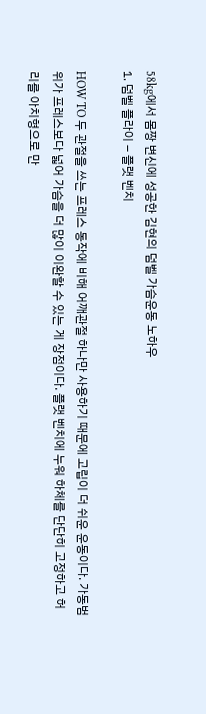58kg에서 몸짱 변신에 성공한 김현의 덤벨 가슴운동 노하우
1. 덤벨 플라이 – 플랫 벤치

HOW TO 두 관절을 쓰는 프레스 동작에 비해 어깨관절 하나만 사용하기 때문에 고립이 더 쉬운 운동이다. 가동범위가 프레스보다 넓어 가슴을 더 많이 이완할 수 있는 게 장점이다. 플랫 벤치에 누워 하체를 단단히 고정하고 허리를 아치형으로 만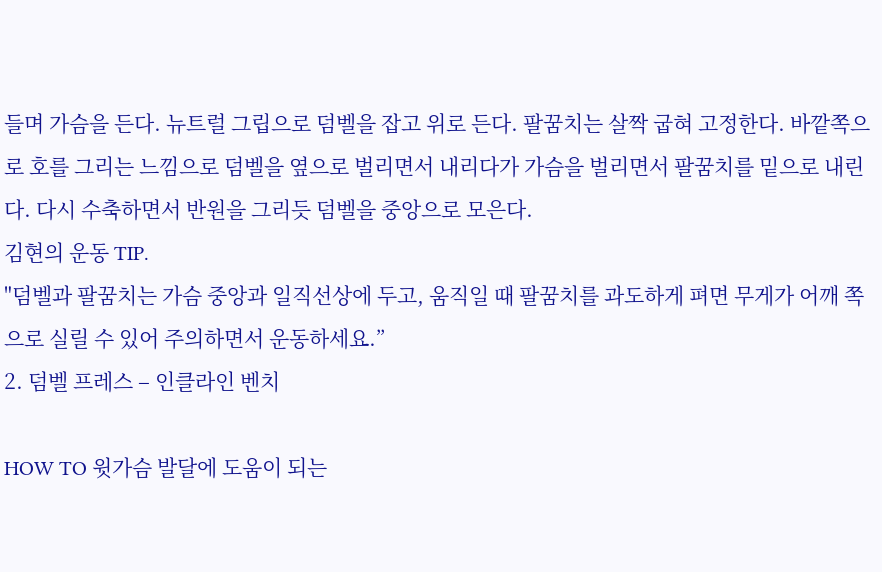들며 가슴을 든다. 뉴트럴 그립으로 덤벨을 잡고 위로 든다. 팔꿈치는 살짝 굽혀 고정한다. 바깥쪽으로 호를 그리는 느낌으로 덤벨을 옆으로 벌리면서 내리다가 가슴을 벌리면서 팔꿈치를 밑으로 내린다. 다시 수축하면서 반원을 그리듯 덤벨을 중앙으로 모은다.
김현의 운동 TIP.
"덤벨과 팔꿈치는 가슴 중앙과 일직선상에 두고, 움직일 때 팔꿈치를 과도하게 펴면 무게가 어깨 쪽으로 실릴 수 있어 주의하면서 운동하세요.”
2. 덤벨 프레스 – 인클라인 벤치

HOW TO 윗가슴 발달에 도움이 되는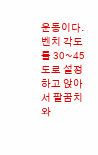운동이다. 벤치 각도를 30~45도로 설정하고 앉아서 팔꿈치와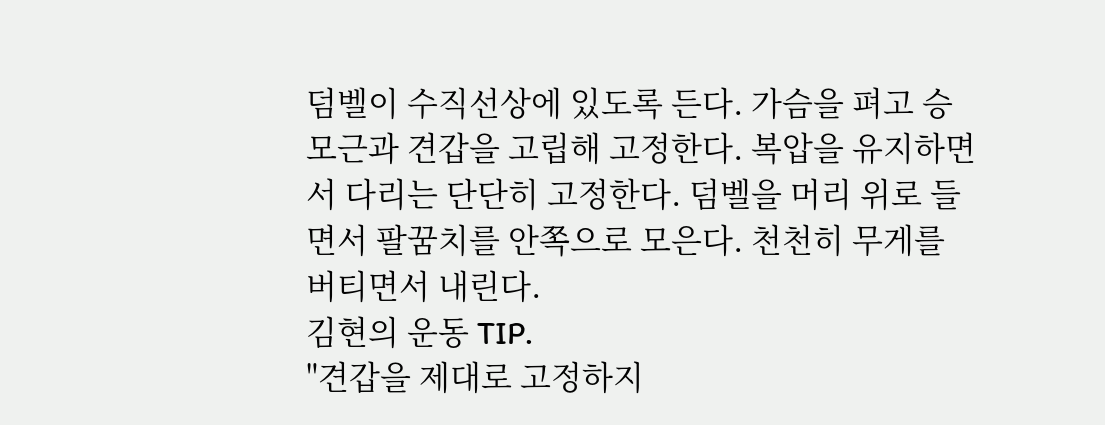덤벨이 수직선상에 있도록 든다. 가슴을 펴고 승모근과 견갑을 고립해 고정한다. 복압을 유지하면서 다리는 단단히 고정한다. 덤벨을 머리 위로 들면서 팔꿈치를 안쪽으로 모은다. 천천히 무게를 버티면서 내린다.
김현의 운동 TIP.
"견갑을 제대로 고정하지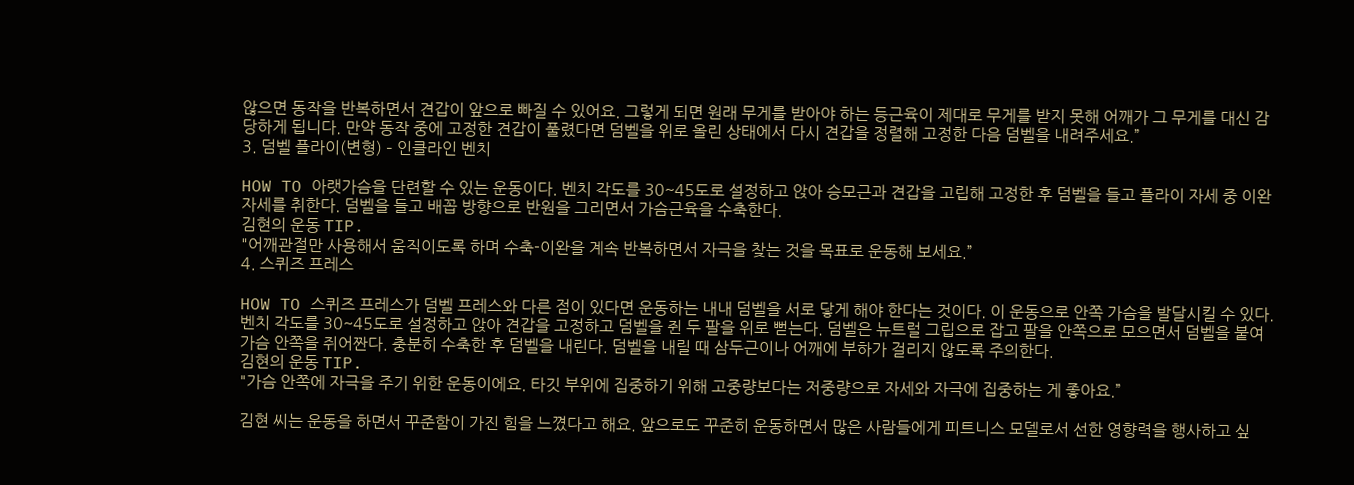않으면 동작을 반복하면서 견갑이 앞으로 빠질 수 있어요. 그렇게 되면 원래 무게를 받아야 하는 등근육이 제대로 무게를 받지 못해 어깨가 그 무게를 대신 감당하게 됩니다. 만약 동작 중에 고정한 견갑이 풀렸다면 덤벨을 위로 올린 상태에서 다시 견갑을 정렬해 고정한 다음 덤벨을 내려주세요.”
3. 덤벨 플라이(변형) – 인클라인 벤치

HOW TO 아랫가슴을 단련할 수 있는 운동이다. 벤치 각도를 30~45도로 설정하고 앉아 승모근과 견갑을 고립해 고정한 후 덤벨을 들고 플라이 자세 중 이완 자세를 취한다. 덤벨을 들고 배꼽 방향으로 반원을 그리면서 가슴근육을 수축한다.
김현의 운동 TIP.
"어깨관절만 사용해서 움직이도록 하며 수축-이완을 계속 반복하면서 자극을 찾는 것을 목표로 운동해 보세요.”
4. 스퀴즈 프레스

HOW TO 스퀴즈 프레스가 덤벨 프레스와 다른 점이 있다면 운동하는 내내 덤벨을 서로 닿게 해야 한다는 것이다. 이 운동으로 안쪽 가슴을 발달시킬 수 있다. 벤치 각도를 30~45도로 설정하고 앉아 견갑을 고정하고 덤벨을 쥔 두 팔을 위로 뻗는다. 덤벨은 뉴트럴 그립으로 잡고 팔을 안쪽으로 모으면서 덤벨을 붙여 가슴 안쪽을 쥐어짠다. 충분히 수축한 후 덤벨을 내린다. 덤벨을 내릴 때 삼두근이나 어깨에 부하가 걸리지 않도록 주의한다.
김현의 운동 TIP.
"가슴 안쪽에 자극을 주기 위한 운동이에요. 타깃 부위에 집중하기 위해 고중량보다는 저중량으로 자세와 자극에 집중하는 게 좋아요.”

김현 씨는 운동을 하면서 꾸준함이 가진 힘을 느꼈다고 해요. 앞으로도 꾸준히 운동하면서 많은 사람들에게 피트니스 모델로서 선한 영향력을 행사하고 싶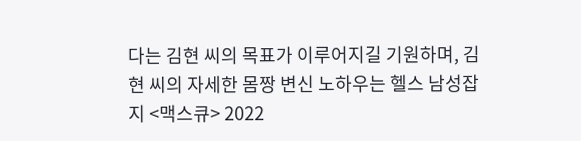다는 김현 씨의 목표가 이루어지길 기원하며, 김현 씨의 자세한 몸짱 변신 노하우는 헬스 남성잡지 <맥스큐> 2022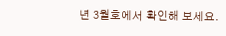년 3월호에서 확인해 보세요.